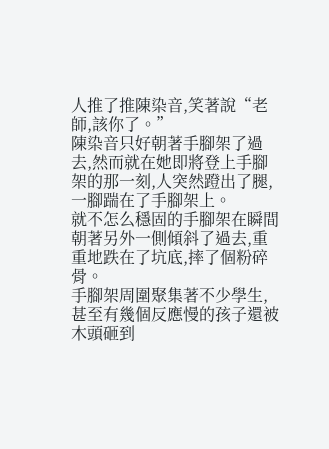人推了推陳染音,笑著說“老師,該你了。”
陳染音只好朝著手腳架了過去,然而就在她即將登上手腳架的那一刻,人突然蹬出了腿,一腳踹在了手腳架上。
就不怎么穩固的手腳架在瞬間朝著另外一側傾斜了過去,重重地跌在了坑底,摔了個粉碎骨。
手腳架周圍聚集著不少學生,甚至有幾個反應慢的孩子還被木頭砸到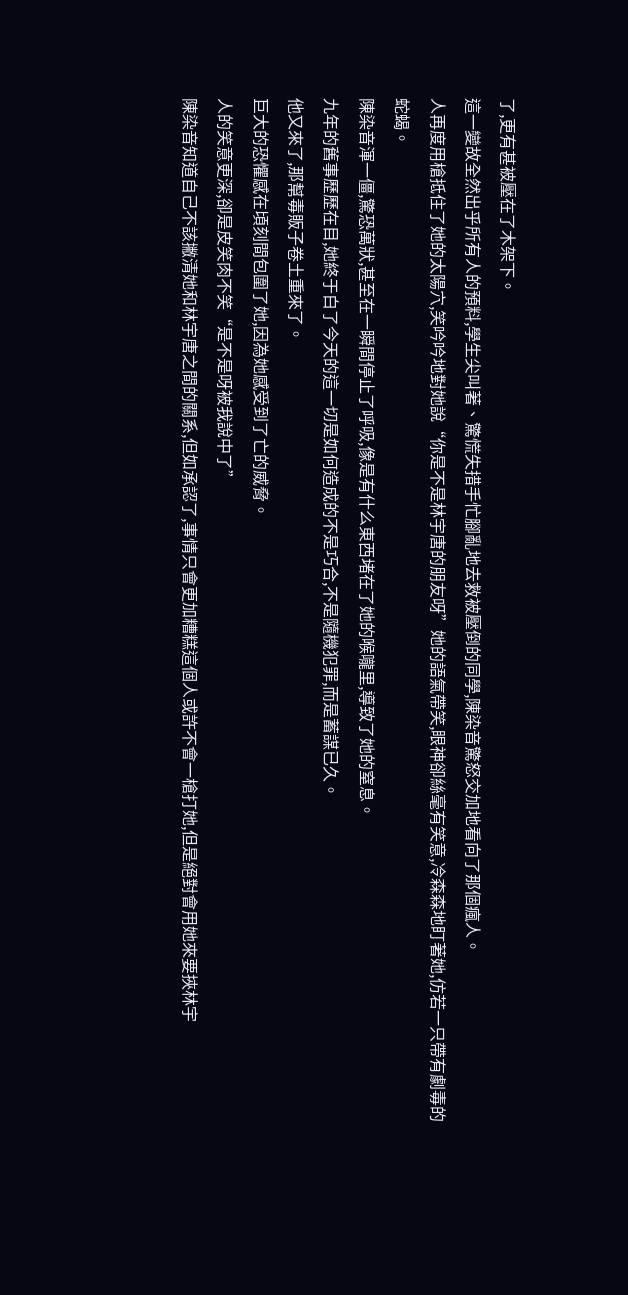了,更有甚被壓在了木架下。
這一變故全然出乎所有人的預料,學生尖叫著、驚慌失措手忙腳亂地去救被壓倒的同學,陳染音驚怒交加地看向了那個瘋人。
人再度用槍抵住了她的太陽穴,笑吟吟地對她說“你是不是林宇唐的朋友呀”她的語氣帶笑,眼神卻絲毫有笑意,冷森森地盯著她,仿若一只帶有劇毒的蛇蝎。
陳染音渾一僵,驚恐萬狀,甚至在一瞬間停止了呼吸,像是有什么東西堵在了她的喉嚨里,導致了她的窒息。
九年的舊事歷歷在目,她終于白了今天的這一切是如何造成的不是巧合,不是隨機犯罪,而是蓄謀已久。
他又來了,那幫毒販子卷土重來了。
巨大的恐懼感在頃刻間包圍了她,因為她感受到了亡的威脅。
人的笑意更深,卻是皮笑肉不笑“是不是呀被我說中了”
陳染音知道自己不該撇清她和林宇唐之間的關系,但如承認了,事情只會更加糟糕這個人或許不會一槍打她,但是絕對會用她來要挾林宇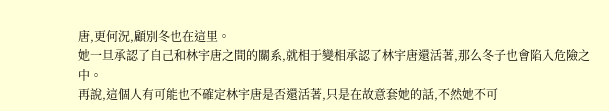唐,更何況,顧別冬也在這里。
她一旦承認了自己和林宇唐之間的關系,就相于變相承認了林宇唐還活著,那么冬子也會陷入危險之中。
再說,這個人有可能也不確定林宇唐是否還活著,只是在故意套她的話,不然她不可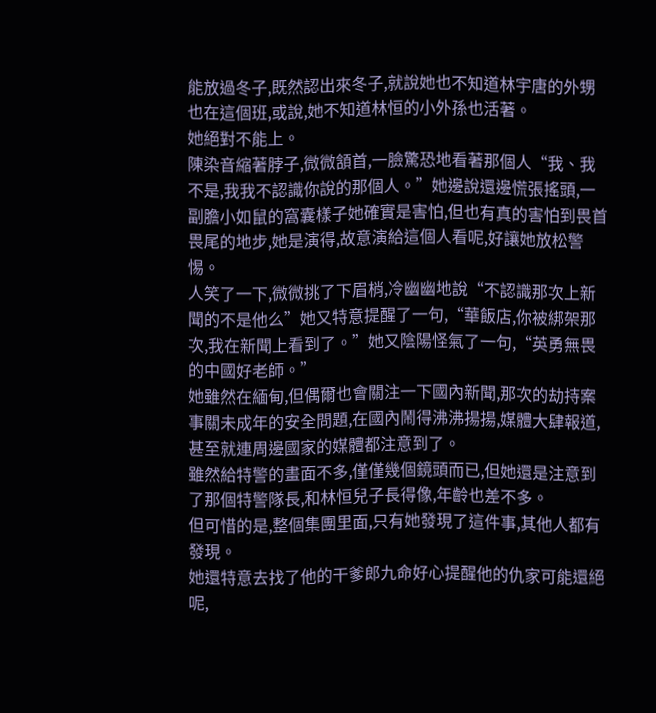能放過冬子,既然認出來冬子,就說她也不知道林宇唐的外甥也在這個班,或說,她不知道林恒的小外孫也活著。
她絕對不能上。
陳染音縮著脖子,微微頷首,一臉驚恐地看著那個人“我、我不是,我我不認識你說的那個人。”她邊說還邊慌張搖頭,一副膽小如鼠的窩囊樣子她確實是害怕,但也有真的害怕到畏首畏尾的地步,她是演得,故意演給這個人看呢,好讓她放松警惕。
人笑了一下,微微挑了下眉梢,冷幽幽地說“不認識那次上新聞的不是他么”她又特意提醒了一句,“華飯店,你被綁架那次,我在新聞上看到了。”她又陰陽怪氣了一句,“英勇無畏的中國好老師。”
她雖然在緬甸,但偶爾也會關注一下國內新聞,那次的劫持案事關未成年的安全問題,在國內鬧得沸沸揚揚,媒體大肆報道,甚至就連周邊國家的媒體都注意到了。
雖然給特警的畫面不多,僅僅幾個鏡頭而已,但她還是注意到了那個特警隊長,和林恒兒子長得像,年齡也差不多。
但可惜的是,整個集團里面,只有她發現了這件事,其他人都有發現。
她還特意去找了他的干爹郎九命好心提醒他的仇家可能還絕呢,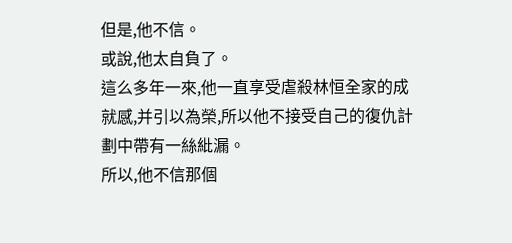但是,他不信。
或說,他太自負了。
這么多年一來,他一直享受虐殺林恒全家的成就感,并引以為榮,所以他不接受自己的復仇計劃中帶有一絲紕漏。
所以,他不信那個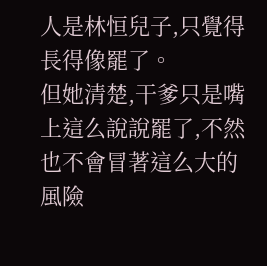人是林恒兒子,只覺得長得像罷了。
但她清楚,干爹只是嘴上這么說說罷了,不然也不會冒著這么大的風險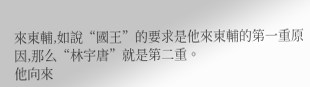來東輔,如說“國王”的要求是他來東輔的第一重原因,那么“林宇唐”就是第二重。
他向來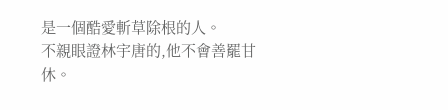是一個酷愛斬草除根的人。
不親眼證林宇唐的,他不會善罷甘休。